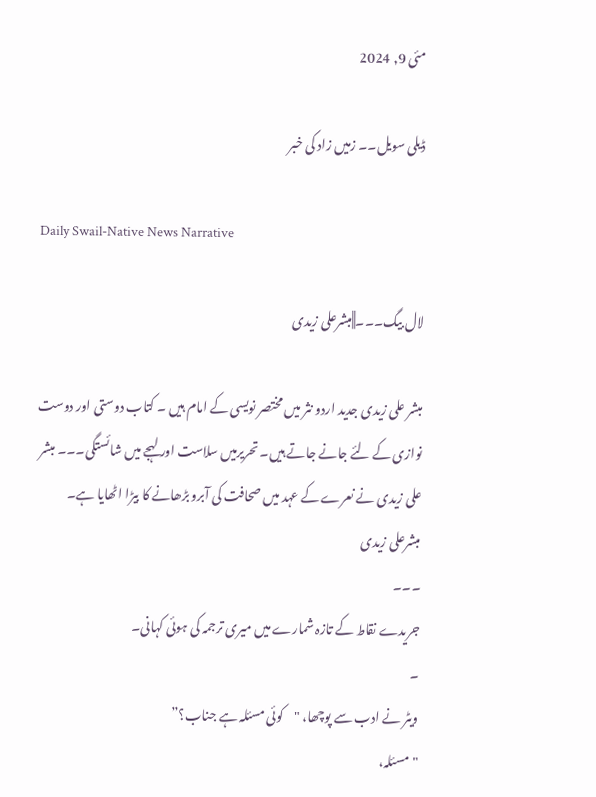مئی 9, 2024

ڈیلی سویل۔۔ زمیں زاد کی خبر

Daily Swail-Native News Narrative

لال بیگ۔۔۔||مبشرعلی زیدی

مبشر علی زیدی جدید اردو نثر میں مختصر نویسی کے امام ہیں ۔ کتاب دوستی اور دوست نوازی کے لئے جانے جاتے ہیں۔ تحریرمیں سلاست اور لہجے میں شائستگی۔۔۔ مبشر علی زیدی نے نعرے کے عہد میں صحافت کی آبرو بڑھانے کا بیڑا اٹھایا ہے۔
مبشرعلی زیدی
۔۔۔
جریدے نقاط کے تازہ شمارے میں میری ترجمہ کی ہوئی کہانی۔
۔
ویٹر نے ادب سے پوچھا، "کوئی مسئلہ ہے جناب؟”
"مسئلہ،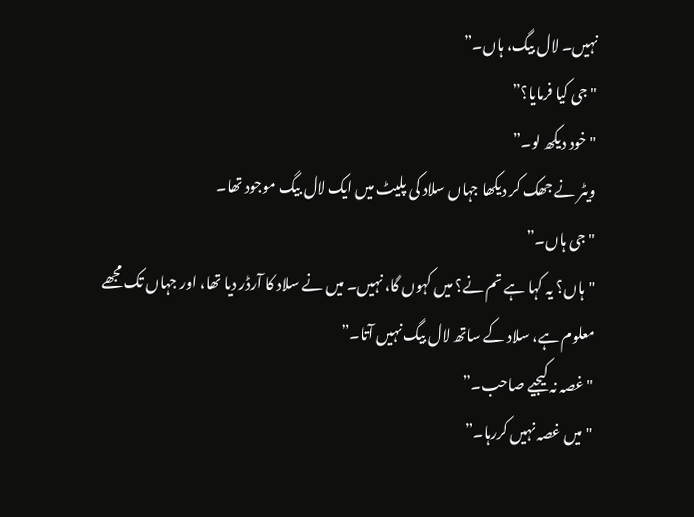نہیں۔ لال بیگ، ہاں۔”
"جی کیا فرمایا؟”
"خود دیکھ لو۔”
ویٹر نے جھک کر دیکھا جہاں سلاد کی پلیٹ میں ایک لال بیگ موجود تھا۔
"جی ہاں۔”
"ہاں؟ یہ کہا ہے تم نے؟ میں کہوں گا، نہیں۔ میں نے سلاد کا آرڈر دیا تھا، اور جہاں تک مجھے معلوم ہے، سلاد کے ساتھ لال بیگ نہیں آتا۔”
"غصہ نہ کیجیے صاحب۔”
"میں غصہ نہیں کررہا۔”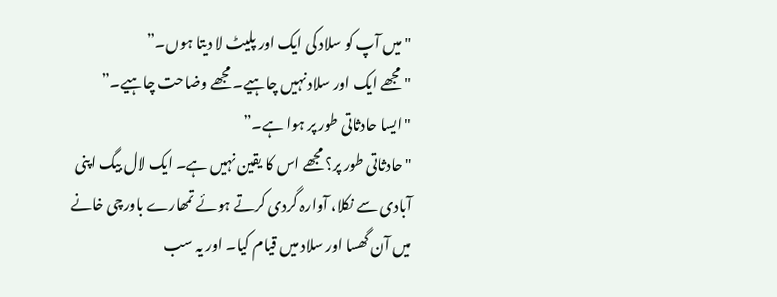"میں آپ کو سلاد کی ایک اور پلیٹ لا دیتا ہوں۔”
"مجھے ایک اور سلاد نہیں چاہیے۔ مجھے وضاحت چاہیے۔”
"ایسا حادثاتی طور پر ہوا ہے۔”
"حادثاتی طور پر؟ مجھے اس کا یقین نہیں ہے۔ ایک لال بیگ اپنی آبادی سے نکلا، آوارہ گردی کرتے ہوئے تمھارے باورچی خانے میں آن گھسا اور سلاد میں قیام کیا۔ اور یہ سب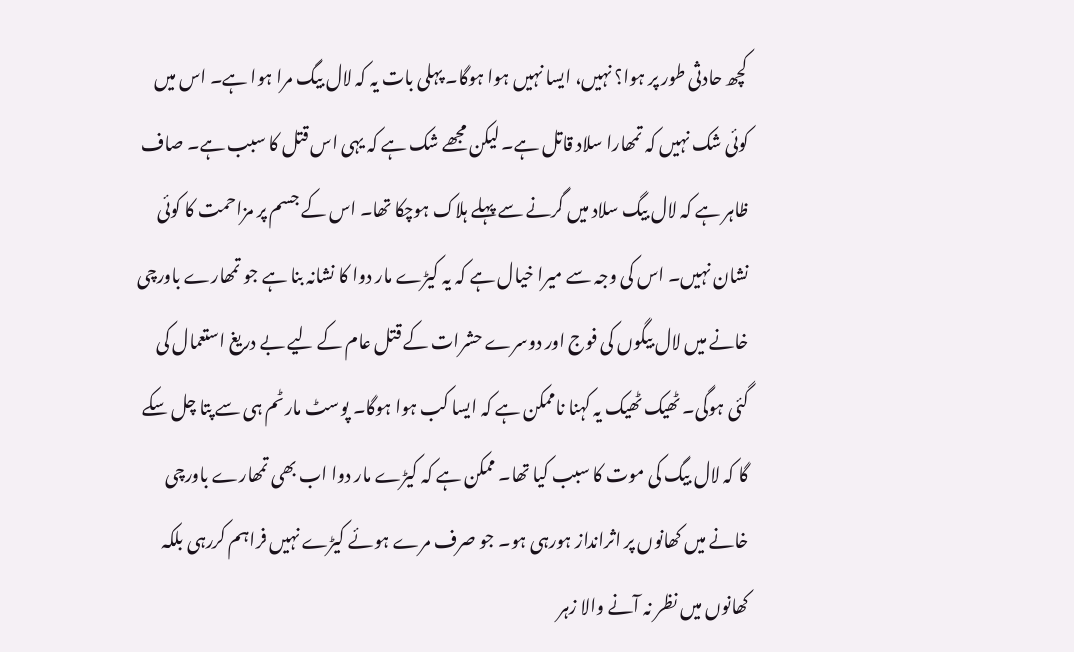کچھ حادثی طور پر ہوا؟ نہیں، ایسا نہیں ہوا ہوگا۔ پہلی بات یہ کہ لال بیگ مرا ہوا ہے۔ اس میں کوئی شک نہیں کہ تمھارا سلاد قاتل ہے۔ لیکن مجھے شک ہے کہ یہی اس قتل کا سبب ہے۔ صاف ظاہر ہے کہ لال بیگ سلاد میں گرنے سے پہلے ہلاک ہوچکا تھا۔ اس کے جسم پر مزاحمت کا کوئی نشان نہیں۔ اس کی وجہ سے میرا خیال ہے کہ یہ کیڑے مار دوا کا نشانہ بنا ہے جو تمھارے باورچی خانے میں لال بیگوں کی فوج اور دوسرے حشرات کے قتل عام کے لیے بے دریغ استعمال کی گئی ہوگی۔ ٹھیک ٹھیک یہ کہنا ناممکن ہے کہ ایسا کب ہوا ہوگا۔ پوسٹ مارٹم ہی سے پتا چل سکے گا کہ لال بیگ کی موت کا سبب کیا تھا۔ ممکن ہے کہ کیڑے مار دوا اب بھی تمھارے باورچی خانے میں کھانوں پر اثرانداز ہورہی ہو۔ جو صرف مرے ہوئے کیڑے نہیں فراہم کررہی بلکہ کھانوں میں نظر نہ آنے والا زہر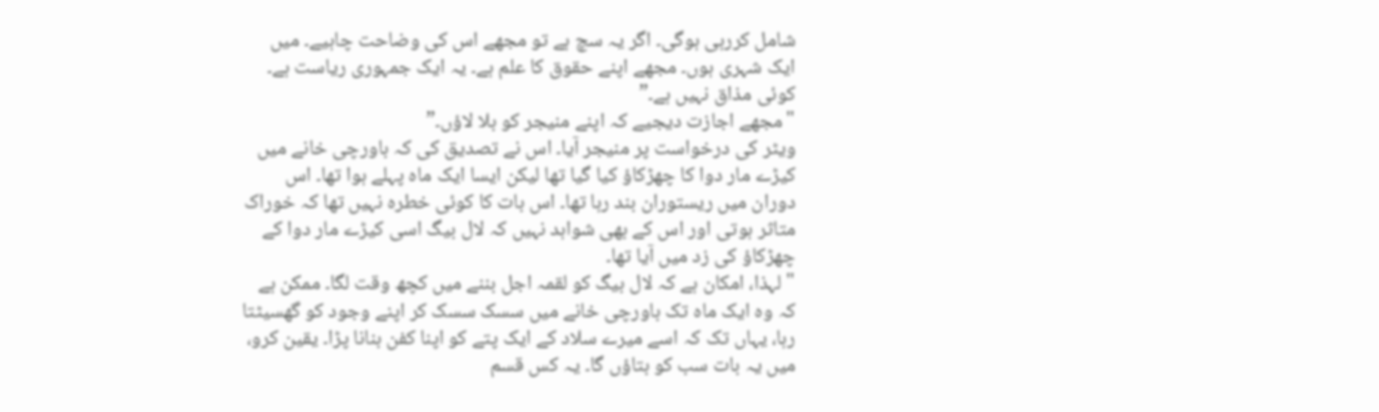شامل کررہی ہوگی۔ اگر یہ سچ ہے تو مجھے اس کی وضاحت چاہیے۔ میں ایک شہری ہوں۔ مجھے اپنے حقوق کا علم ہے۔ یہ ایک جمہوری ریاست ہے۔ کوئی مذاق نہیں ہے۔”
"مجھے اجازت دیجیے کہ اپنے منیجر کو بلا لاؤں۔”
ویٹر کی درخواست پر منیجر آیا۔ اس نے تصدیق کی کہ باورچی خانے میں کیڑے مار دوا کا چھڑکاؤ کیا گیا تھا لیکن ایسا ایک ماہ پہلے ہوا تھا۔ اس دوران میں ریستوران بند رہا تھا۔ اس بات کا کوئی خطرہ نہیں تھا کہ خوراک متاثر ہوتی اور اس کے بھی شواہد نہیں کہ لال بیگ اسی کیڑے مار دوا کے چھڑکاؤ کی زد میں آیا تھا۔
"لہذا، امکان ہے کہ لال بیگ کو لقمہ اجل بننے میں کچھ وقت لگا۔ ممکن ہے کہ وہ ایک ماہ تک باورچی خانے میں سسک سسک کر اپنے وجود کو گھسیٹتا رہا، یہاں تک کہ اسے میرے سلاد کے ایک پتے کو اپنا کفن بنانا پڑا۔ یقین کرو، میں یہ بات سب کو بتاؤں گا۔ یہ کس قسم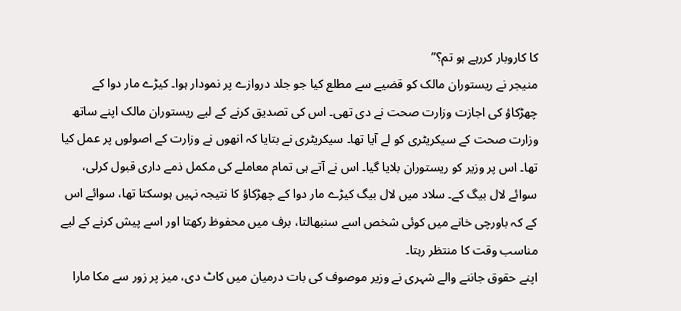کا کاروبار کررہے ہو تم؟”
منیجر نے ریستوران مالک کو قضیے سے مطلع کیا جو جلد دروازے پر نمودار ہوا۔ کیڑے مار دوا کے چھڑکاؤ کی اجازت وزارت صحت نے دی تھی۔ اس کی تصدیق کرنے کے لیے ریستوران مالک اپنے ساتھ وزارت صحت کے سیکریٹری کو لے آیا تھا۔ سیکریٹری نے بتایا کہ انھوں نے وزارت کے اصولوں پر عمل کیا تھا۔ اس پر وزیر کو ریستوران بلایا گیا۔ اس نے آتے ہی تمام معاملے کی مکمل ذمے داری قبول کرلی، سوائے لال بیگ کے۔ سلاد میں لال بیگ کیڑے مار دوا کے چھڑکاؤ کا نتیجہ نہیں ہوسکتا تھا، سوائے اس کے کہ باورچی خانے میں کوئی شخص اسے سنبھالتا، برف میں محفوظ رکھتا اور اسے پیش کرنے کے لیے مناسب وقت کا منتظر رہتا۔
اپنے حقوق جاننے والے شہری نے وزیر موصوف کی بات درمیان میں کاٹ دی، میز پر زور سے مکا مارا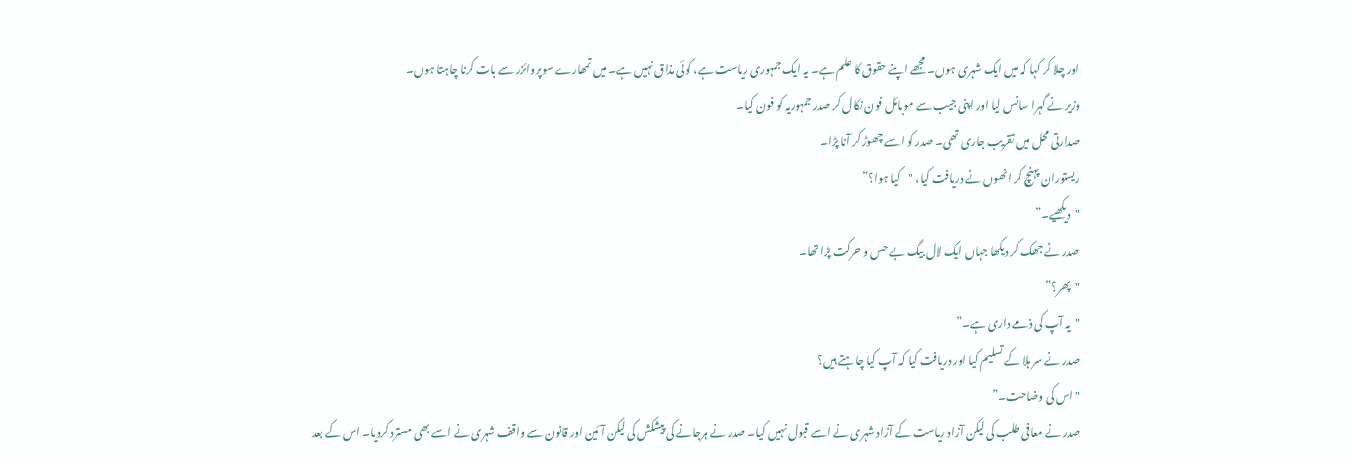اور چلا کر کہا کہ میں ایک شہری ہوں۔ مجھے اپنے حقوق کا علم ہے۔ یہ ایک جمہوری ریاست ہے، کوئی مذاق نہیں ہے۔ میں تمھارے سوپروائزر سے بات کرنا چاہتا ہوں۔
وزیر نے گہرا سانس لیا اور اپنی جیب سے موبائل فون نکال کر صدر جمہوریہ کو فون کیا۔
صدارتی محل میں تقریب جاری تھی۔ صدر کو اسے چھوڑ کر آنا پڑا۔
ریستوران پہنچ کر انھوں نے دریافت کیا، "کیا ہوا؟”
"دیکھیے۔”
صدر نے جھک کر دیکھا جہاں ایک لال بیگ بے حس و حرکت پڑا تھا۔
"پھر؟”
"یہ آپ کی ذمے داری ہے۔”
صدر نے سر ہلا کے تسلیم کیا اور دریافت کیا کہ آپ کیا چاہتے ہیں؟
"اس کی وضاحت۔”
صدر نے معافی طلب کی لیکن آزاد ریاست کے آزاد شہری نے اسے قبول نہیں کیا۔ صدر نے ہرجانے کی پیشکش کی لیکن آئین اور قانون سے واقف شہری نے اسے بھی مسترد کردیا۔ اس کے بعد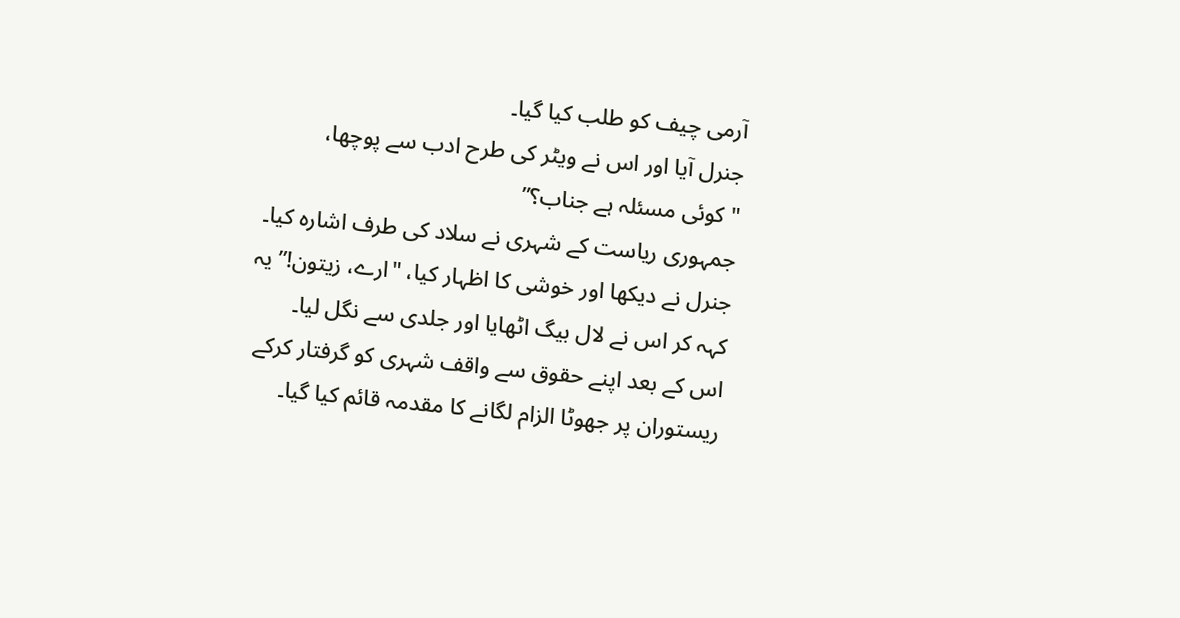آرمی چیف کو طلب کیا گیا۔
جنرل آیا اور اس نے ویٹر کی طرح ادب سے پوچھا،
"کوئی مسئلہ ہے جناب؟”
جمہوری ریاست کے شہری نے سلاد کی طرف اشارہ کیا۔
جنرل نے دیکھا اور خوشی کا اظہار کیا، "ارے، زیتون!” یہ کہہ کر اس نے لال بیگ اٹھایا اور جلدی سے نگل لیا۔
اس کے بعد اپنے حقوق سے واقف شہری کو گرفتار کرکے ریستوران پر جھوٹا الزام لگانے کا مقدمہ قائم کیا گیا۔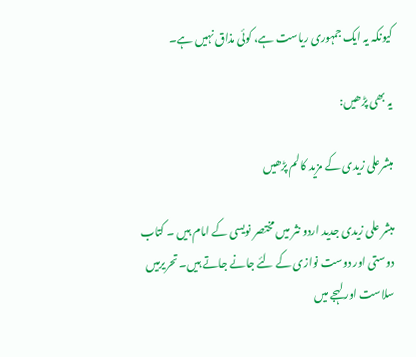کیونکہ یہ ایک جمہوری ریاست ہے، کوئی مذاق نہیں ہے۔

یہ بھی پڑھیں:

مبشرعلی زیدی کے مزید کالم پڑھیں

مبشر علی زیدی جدید اردو نثر میں مختصر نویسی کے امام ہیں ۔ کتاب دوستی اور دوست نوازی کے لئے جانے جاتے ہیں۔ تحریرمیں سلاست اور لہجے میں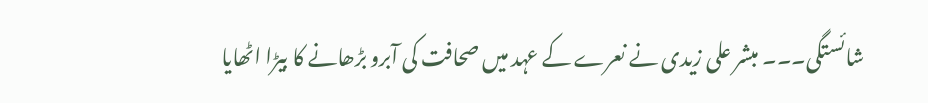شائستگی۔۔۔ مبشر علی زیدی نے نعرے کے عہد میں صحافت کی آبرو بڑھانے کا بیڑا اٹھایا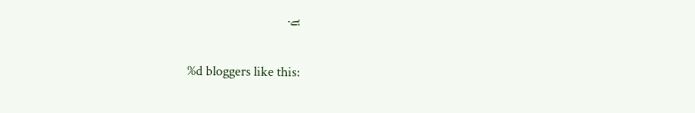ہے۔

%d bloggers like this: